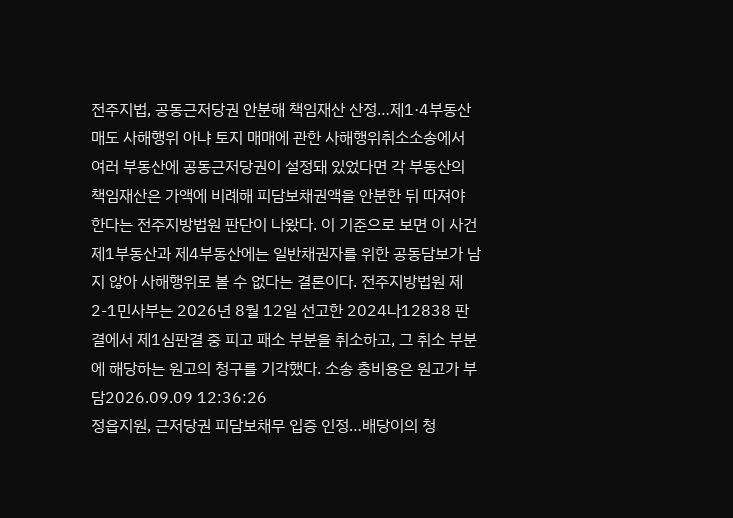전주지법, 공동근저당권 안분해 책임재산 산정…제1·4부동산 매도 사해행위 아냐 토지 매매에 관한 사해행위취소소송에서 여러 부동산에 공동근저당권이 설정돼 있었다면 각 부동산의 책임재산은 가액에 비례해 피담보채권액을 안분한 뒤 따져야 한다는 전주지방법원 판단이 나왔다. 이 기준으로 보면 이 사건 제1부동산과 제4부동산에는 일반채권자를 위한 공동담보가 남지 않아 사해행위로 볼 수 없다는 결론이다. 전주지방법원 제2-1민사부는 2026년 8월 12일 선고한 2024나12838 판결에서 제1심판결 중 피고 패소 부분을 취소하고, 그 취소 부분에 해당하는 원고의 청구를 기각했다. 소송 총비용은 원고가 부담2026.09.09 12:36:26
정읍지원, 근저당권 피담보채무 입증 인정…배당이의 청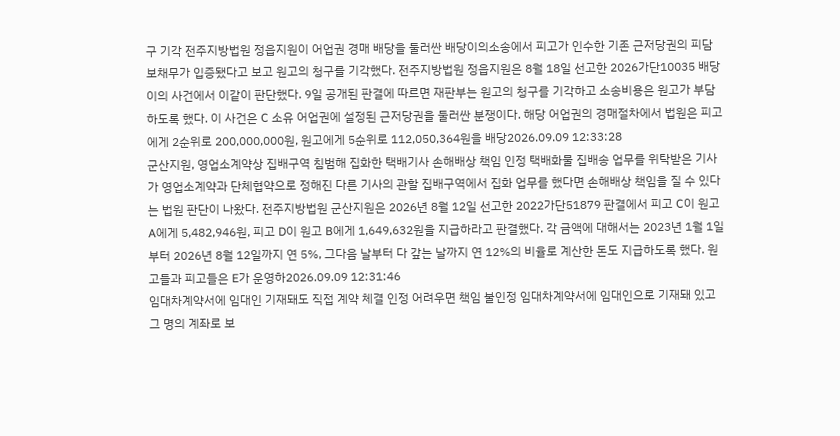구 기각 전주지방법원 정읍지원이 어업권 경매 배당을 둘러싼 배당이의소송에서 피고가 인수한 기존 근저당권의 피담보채무가 입증됐다고 보고 원고의 청구를 기각했다. 전주지방법원 정읍지원은 8월 18일 선고한 2026가단10035 배당이의 사건에서 이같이 판단했다. 9일 공개된 판결에 따르면 재판부는 원고의 청구를 기각하고 소송비용은 원고가 부담하도록 했다. 이 사건은 C 소유 어업권에 설정된 근저당권을 둘러싼 분쟁이다. 해당 어업권의 경매절차에서 법원은 피고에게 2순위로 200,000,000원, 원고에게 5순위로 112,050,364원을 배당2026.09.09 12:33:28
군산지원, 영업소계약상 집배구역 침범해 집화한 택배기사 손해배상 책임 인정 택배화물 집배송 업무를 위탁받은 기사가 영업소계약과 단체협약으로 정해진 다른 기사의 관할 집배구역에서 집화 업무를 했다면 손해배상 책임을 질 수 있다는 법원 판단이 나왔다. 전주지방법원 군산지원은 2026년 8월 12일 선고한 2022가단51879 판결에서 피고 C이 원고 A에게 5,482,946원, 피고 D이 원고 B에게 1,649,632원을 지급하라고 판결했다. 각 금액에 대해서는 2023년 1월 1일부터 2026년 8월 12일까지 연 5%, 그다음 날부터 다 갚는 날까지 연 12%의 비율로 계산한 돈도 지급하도록 했다. 원고들과 피고들은 E가 운영하2026.09.09 12:31:46
임대차계약서에 임대인 기재돼도 직접 계약 체결 인정 어려우면 책임 불인정 임대차계약서에 임대인으로 기재돼 있고 그 명의 계좌로 보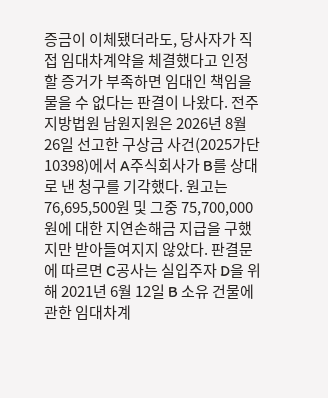증금이 이체됐더라도, 당사자가 직접 임대차계약을 체결했다고 인정할 증거가 부족하면 임대인 책임을 물을 수 없다는 판결이 나왔다. 전주지방법원 남원지원은 2026년 8월 26일 선고한 구상금 사건(2025가단10398)에서 A주식회사가 B를 상대로 낸 청구를 기각했다. 원고는 76,695,500원 및 그중 75,700,000원에 대한 지연손해금 지급을 구했지만 받아들여지지 않았다. 판결문에 따르면 C공사는 실입주자 D을 위해 2021년 6월 12일 B 소유 건물에 관한 임대차계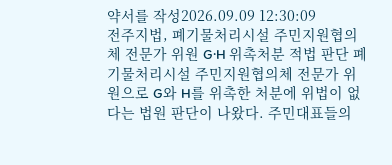약서를 작성2026.09.09 12:30:09
전주지법, 폐기물처리시설 주민지원협의체 전문가 위원 G·H 위촉처분 적법 판단 폐기물처리시설 주민지원협의체 전문가 위원으로 G와 H를 위촉한 처분에 위법이 없다는 법원 판단이 나왔다. 주민대표들의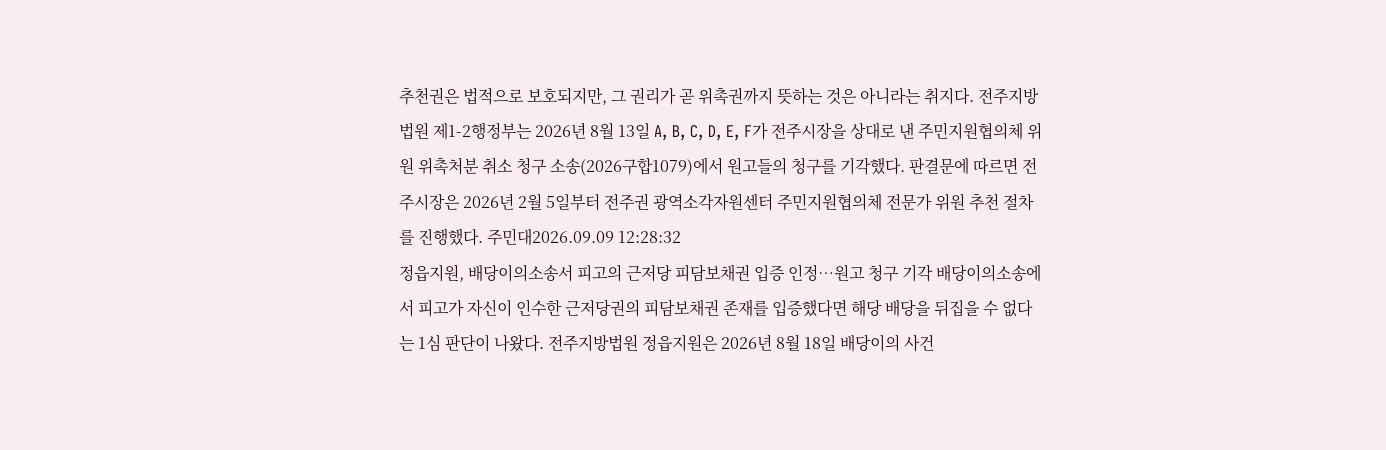추천권은 법적으로 보호되지만, 그 권리가 곧 위촉권까지 뜻하는 것은 아니라는 취지다. 전주지방법원 제1-2행정부는 2026년 8월 13일 A, B, C, D, E, F가 전주시장을 상대로 낸 주민지원협의체 위원 위촉처분 취소 청구 소송(2026구합1079)에서 원고들의 청구를 기각했다. 판결문에 따르면 전주시장은 2026년 2월 5일부터 전주권 광역소각자원센터 주민지원협의체 전문가 위원 추천 절차를 진행했다. 주민대2026.09.09 12:28:32
정읍지원, 배당이의소송서 피고의 근저당 피담보채권 입증 인정…원고 청구 기각 배당이의소송에서 피고가 자신이 인수한 근저당권의 피담보채권 존재를 입증했다면 해당 배당을 뒤집을 수 없다는 1심 판단이 나왔다. 전주지방법원 정읍지원은 2026년 8월 18일 배당이의 사건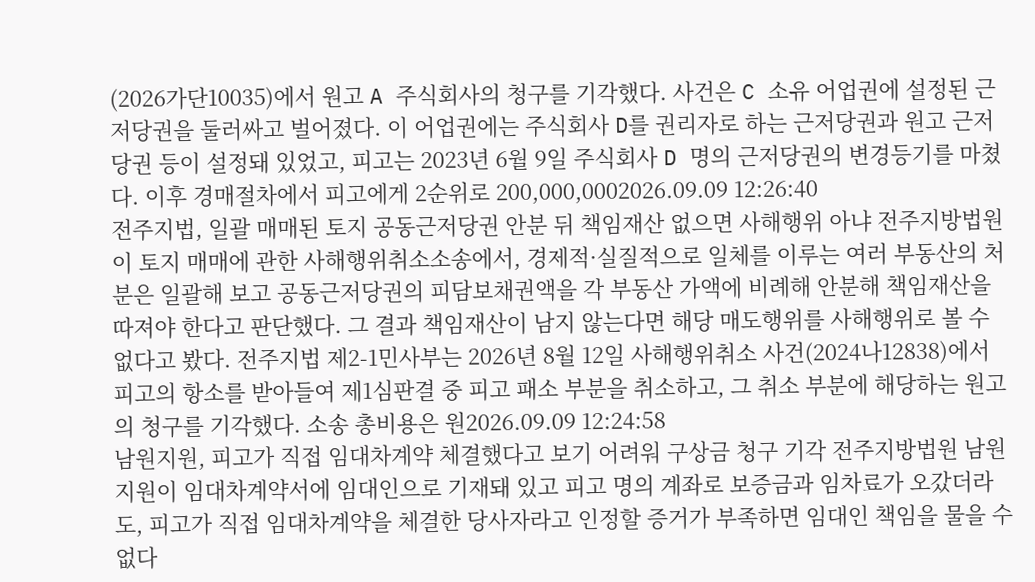(2026가단10035)에서 원고 A 주식회사의 청구를 기각했다. 사건은 C 소유 어업권에 설정된 근저당권을 둘러싸고 벌어졌다. 이 어업권에는 주식회사 D를 권리자로 하는 근저당권과 원고 근저당권 등이 설정돼 있었고, 피고는 2023년 6월 9일 주식회사 D 명의 근저당권의 변경등기를 마쳤다. 이후 경매절차에서 피고에게 2순위로 200,000,0002026.09.09 12:26:40
전주지법, 일괄 매매된 토지 공동근저당권 안분 뒤 책임재산 없으면 사해행위 아냐 전주지방법원이 토지 매매에 관한 사해행위취소소송에서, 경제적·실질적으로 일체를 이루는 여러 부동산의 처분은 일괄해 보고 공동근저당권의 피담보채권액을 각 부동산 가액에 비례해 안분해 책임재산을 따져야 한다고 판단했다. 그 결과 책임재산이 남지 않는다면 해당 매도행위를 사해행위로 볼 수 없다고 봤다. 전주지법 제2-1민사부는 2026년 8월 12일 사해행위취소 사건(2024나12838)에서 피고의 항소를 받아들여 제1심판결 중 피고 패소 부분을 취소하고, 그 취소 부분에 해당하는 원고의 청구를 기각했다. 소송 총비용은 원2026.09.09 12:24:58
남원지원, 피고가 직접 임대차계약 체결했다고 보기 어려워 구상금 청구 기각 전주지방법원 남원지원이 임대차계약서에 임대인으로 기재돼 있고 피고 명의 계좌로 보증금과 임차료가 오갔더라도, 피고가 직접 임대차계약을 체결한 당사자라고 인정할 증거가 부족하면 임대인 책임을 물을 수 없다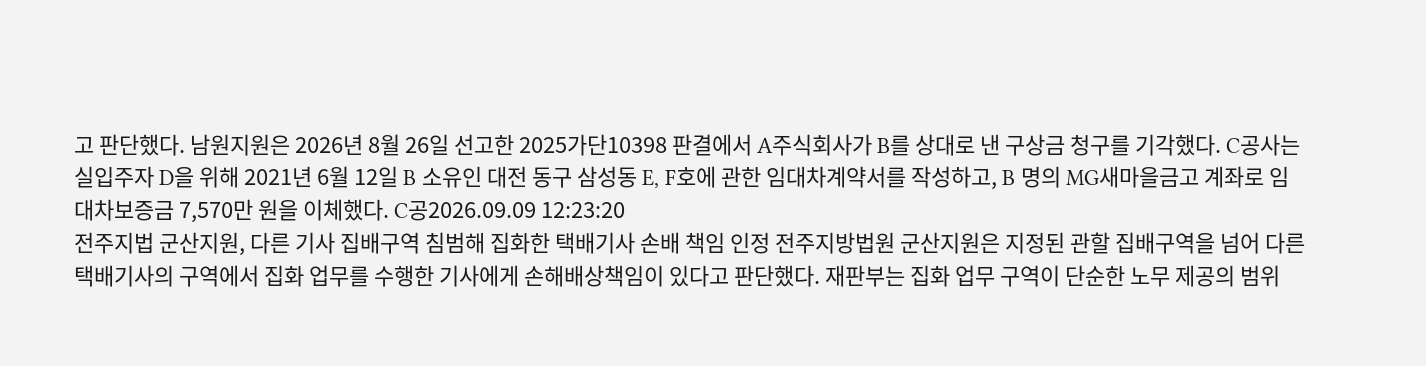고 판단했다. 남원지원은 2026년 8월 26일 선고한 2025가단10398 판결에서 A주식회사가 B를 상대로 낸 구상금 청구를 기각했다. C공사는 실입주자 D을 위해 2021년 6월 12일 B 소유인 대전 동구 삼성동 E, F호에 관한 임대차계약서를 작성하고, B 명의 MG새마을금고 계좌로 임대차보증금 7,570만 원을 이체했다. C공2026.09.09 12:23:20
전주지법 군산지원, 다른 기사 집배구역 침범해 집화한 택배기사 손배 책임 인정 전주지방법원 군산지원은 지정된 관할 집배구역을 넘어 다른 택배기사의 구역에서 집화 업무를 수행한 기사에게 손해배상책임이 있다고 판단했다. 재판부는 집화 업무 구역이 단순한 노무 제공의 범위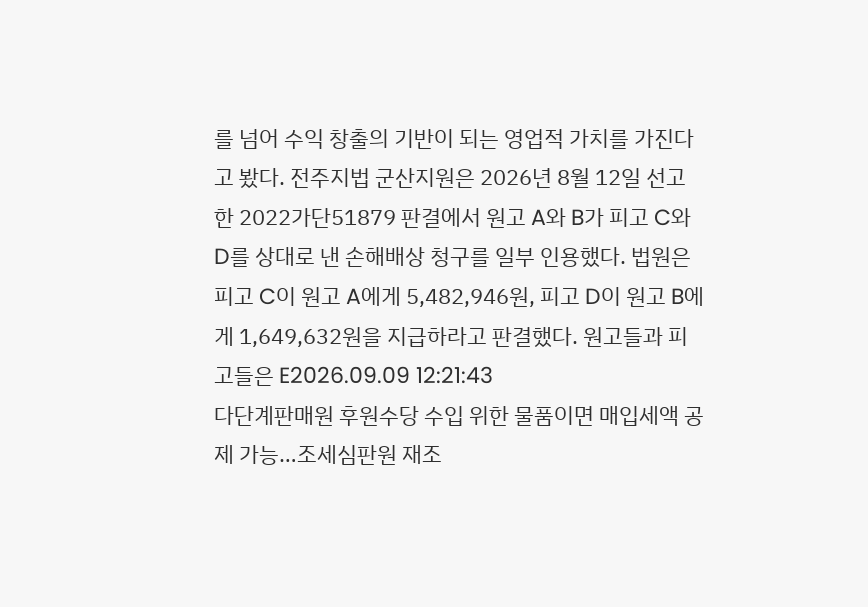를 넘어 수익 창출의 기반이 되는 영업적 가치를 가진다고 봤다. 전주지법 군산지원은 2026년 8월 12일 선고한 2022가단51879 판결에서 원고 A와 B가 피고 C와 D를 상대로 낸 손해배상 청구를 일부 인용했다. 법원은 피고 C이 원고 A에게 5,482,946원, 피고 D이 원고 B에게 1,649,632원을 지급하라고 판결했다. 원고들과 피고들은 E2026.09.09 12:21:43
다단계판매원 후원수당 수입 위한 물품이면 매입세액 공제 가능…조세심판원 재조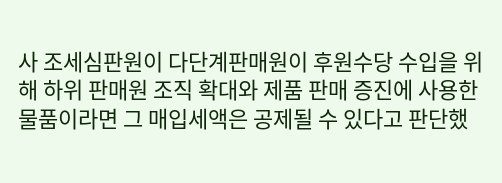사 조세심판원이 다단계판매원이 후원수당 수입을 위해 하위 판매원 조직 확대와 제품 판매 증진에 사용한 물품이라면 그 매입세액은 공제될 수 있다고 판단했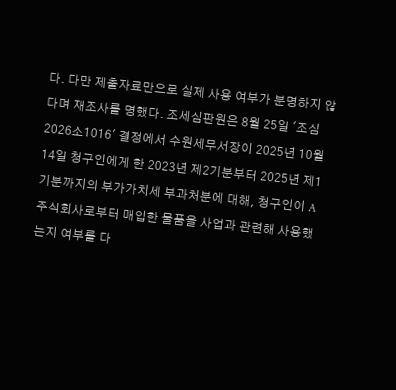다. 다만 제출자료만으로 실제 사용 여부가 분명하지 않다며 재조사를 명했다. 조세심판원은 8월 25일 '조심 2026소1016' 결정에서 수원세무서장이 2025년 10월 14일 청구인에게 한 2023년 제2기분부터 2025년 제1기분까지의 부가가치세 부과처분에 대해, 청구인이 A 주식회사로부터 매입한 물품을 사업과 관련해 사용했는지 여부를 다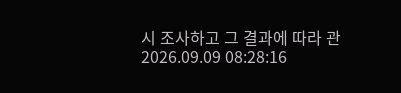시 조사하고 그 결과에 따라 관2026.09.09 08:28:16